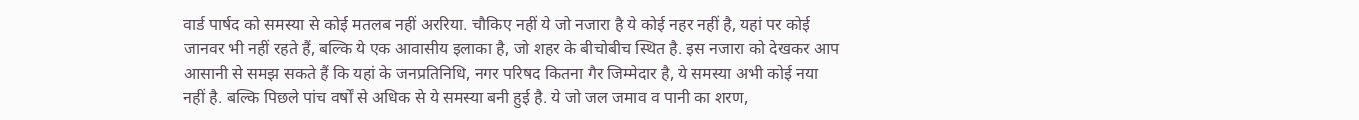वार्ड पार्षद को समस्या से कोई मतलब नहीं अररिया. चौकिए नहीं ये जो नजारा है ये कोई नहर नहीं है, यहां पर कोई जानवर भी नहीं रहते हैं, बल्कि ये एक आवासीय इलाका है, जो शहर के बीचोबीच स्थित है. इस नजारा को देखकर आप आसानी से समझ सकते हैं कि यहां के जनप्रतिनिधि, नगर परिषद कितना गैर जिम्मेदार है, ये समस्या अभी कोई नया नहीं है. बल्कि पिछले पांच वर्षों से अधिक से ये समस्या बनी हुई है. ये जो जल जमाव व पानी का शरण,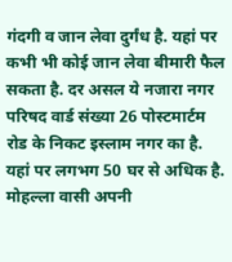गंदगी व जान लेवा दुर्गंध है. यहां पर कभी भी कोई जान लेवा बीमारी फैल सकता है. दर असल ये नजारा नगर परिषद वार्ड संख्या 26 पोस्टमार्टम रोड के निकट इस्लाम नगर का है. यहां पर लगभग 50 घर से अधिक है. मोहल्ला वासी अपनी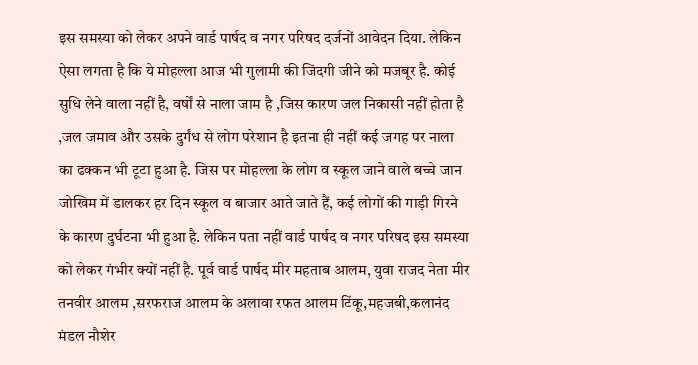इस समस्या को लेकर अपने वार्ड पार्षद व नगर परिषद दर्जनों आवेदन दिया. लेकिन ऐसा लगता है कि ये मोहल्ला आज भी गुलामी की जिंदगी जीने को मजबूर है. कोई सुधि लेने वाला नहीं है, वर्षों से नाला जाम है ,जिस कारण जल निकासी नहीं होता है ,जल जमाव और उसके दुर्गंध से लोग परेशान है इतना ही नहीं कई जगह पर नाला का ढक्कन भी टूटा हुआ है. जिस पर मोहल्ला के लोग व स्कूल जाने वाले बच्चे जान जोखिम में डालकर हर दिन स्कूल व बाजार आते जाते हैं, कई लोगों की गाड़ी गिरने के कारण दुर्घटना भी हुआ है. लेकिन पता नहीं वार्ड पार्षद व नगर परिषद इस समस्या को लेकर गंभीर क्यों नहीं है. पूर्व वार्ड पार्षद मीर महताब आलम, युवा राजद नेता मीर तनवीर आलम ,सरफराज आलम के अलावा रफत आलम टिंकू,महजबी,कलानंद मंडल नौशेर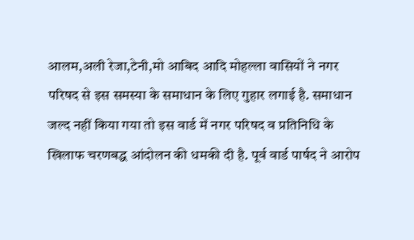आलम,अली रेजा,टेनी,मो आबिद आदि मोहल्ला वासियों ने नगर परिषद से इस समस्या के समाधान के लिए गुहार लगाई है. समाधान जल्द नहीं किया गया तो इस वार्ड में नगर परिषद व प्रतिनिधि के खिलाफ चरणबद्ध आंदोलन की धमकी दी है. पूर्व वार्ड पार्षद ने आरोप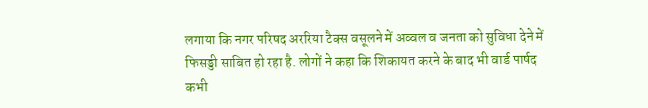लगाया कि नगर परिषद अररिया टैक्स वसूलने में अव्वल व जनता को सुविधा देने में फिसड्डी साबित हो रहा है. लोगों ने कहा कि शिकायत करने के बाद भी वार्ड पार्षद कभी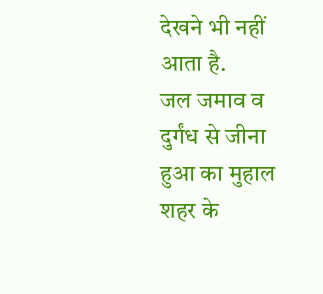देखने भी नहीं आता है.
जल जमाव व दुर्गंध से जीना हुआ का मुहाल
शहर के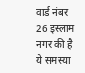वार्ड नंबर 26 इस्लाम नगर की है ये समस्या